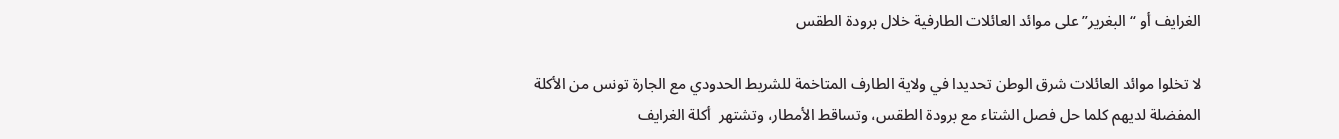الغرايف أو “البغرير” على موائد العائلات الطارفية خلال برودة الطقس

لا تخلوا موائد العائلات شرق الوطن تحديدا في ولاية الطارف المتاخمة للشريط الحدودي مع الجارة تونس من الأكلة المفضلة لديهم كلما حل فصل الشتاء مع برودة الطقس، وتساقط الأمطار، وتشتهر  أكلة الغرايف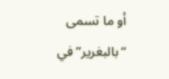أو ما تسمى “بالبغرير” في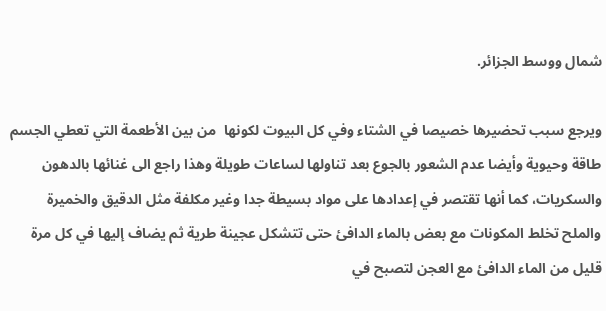شمال ووسط الجزائر.

ويرجع سبب تحضيرها خصيصا في الشتاء وفي كل البيوت لكونها  من بين الأطعمة التي تعطي الجسم طاقة وحيوية وأيضا عدم الشعور بالجوع بعد تناولها لساعات طويلة وهذا راجع الى غنائها بالدهون والسكريات، كما أنها تقتصر في إعدادها على مواد بسيطة جدا وغير مكلفة مثل الدقيق والخميرة والملح تخلط المكونات مع بعض بالماء الدافئ حتى تتشكل عجينة طرية ثم يضاف إليها في كل مرة قليل من الماء الدافئ مع العجن لتصبح في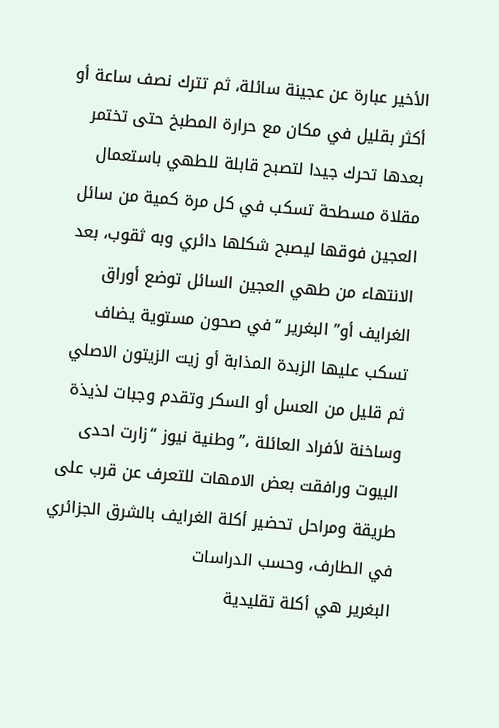الأخير عبارة عن عجينة سائلة، ثم تترك نصف ساعة أو أكثر بقليل في مكان مع حرارة المطبخ حتى تختمر بعدها تحرك جيدا لتصبح قابلة للطهي باستعمال مقلاة مسطحة تسكب في كل مرة كمية من سائل العجين فوقها ليصبح شكلها دائري وبه ثقوب، بعد الانتهاء من طهي العجين السائل توضع أوراق الغرايف أو” البغرير “في صحون مستوية يضاف تسكب عليها الزبدة المذابة أو زيت الزيتون الاصلي ثم قليل من العسل أو السكر وتقدم وجبات لذيذة وساخنة لأفراد العائلة ،”وطنية نيوز “زارت احدى البيوت ورافقت بعض الامهات للتعرف عن قرب على طريقة ومراحل تحضير أكلة الغرايف بالشرق الجزائري في الطارف، وحسب الدراسات
البغرير هي أكلة تقليدية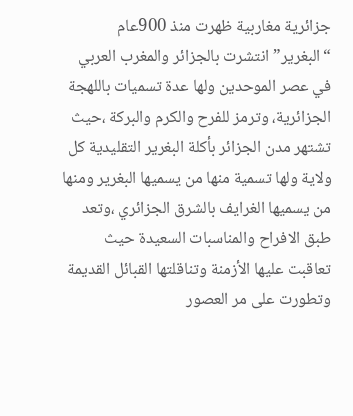جزائرية مغاربية ظهرت منذ 900عام “البغرير” انتشرت بالجزائر والمغرب العربي في عصر الموحدين ولها عدة تسميات باللهجة الجزائرية، وترمز للفرح والكرم والبركة ،حيث تشتهر مدن الجزائر بأكلة البغرير التقليدية كل ولاية ولها تسمية منها من يسميها البغرير ومنها من يسميها الغرايف بالشرق الجزائري ،وتعد طبق الافراح والمناسبات السعيدة حيث تعاقبت عليها الأزمنة وتناقلتها القبائل القديمة وتطورت على مر العصور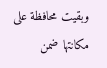وبقيت محافظة على مكانتها ضمن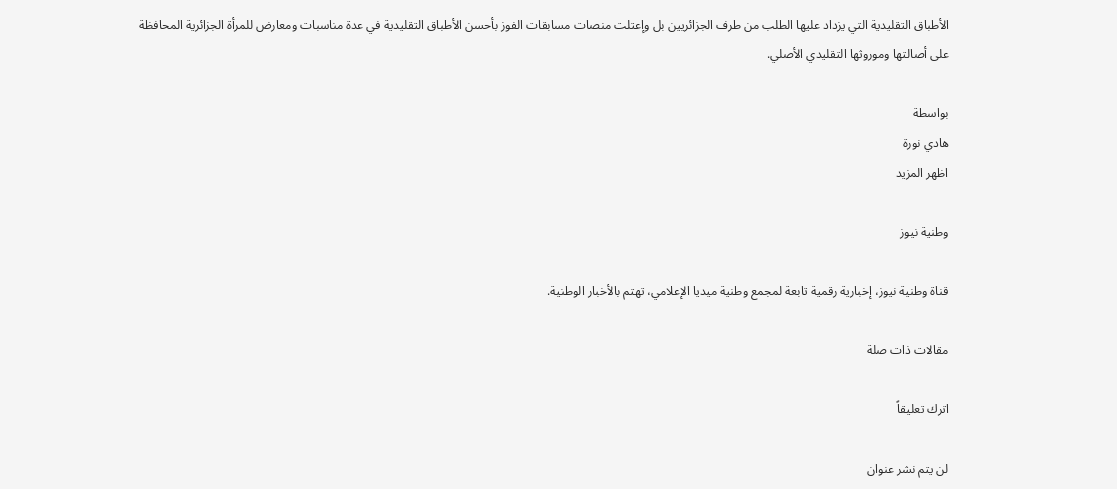الأطباق التقليدية التي يزداد عليها الطلب من طرف الجزائريين بل وإعتلت منصات مسابقات الفوز بأحسن الأطباق التقليدية في عدة مناسبات ومعارض للمرأة الجزائرية المحافظة على أصالتها وموروثها التقليدي الأصلي.

بواسطة
هادي نورة
اظهر المزيد

وطنية نيوز

قناة وطنية نيوز، إخبارية رقمية تابعة لمجمع وطنية ميديا الإعلامي، تهتم بالأخبار الوطنية.

مقالات ذات صلة

اترك تعليقاً

لن يتم نشر عنوان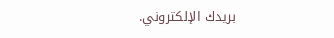بريدك الإلكتروني.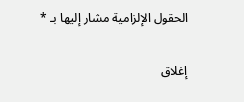الحقول الإلزامية مشار إليها بـ *

إغلاق